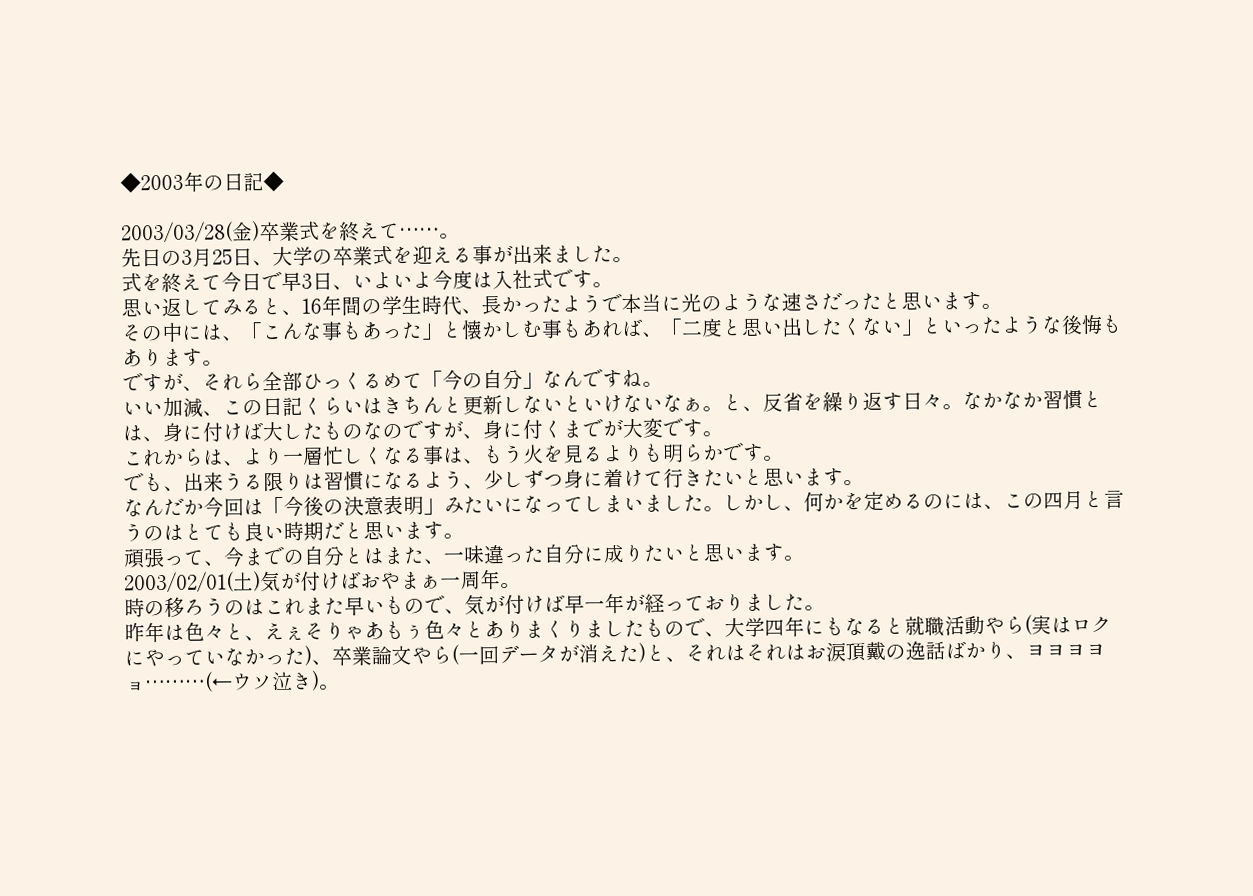◆2003年の日記◆

2003/03/28(金)卒業式を終えて……。
先日の3月25日、大学の卒業式を迎える事が出来ました。
式を終えて今日で早3日、いよいよ今度は入社式です。
思い返してみると、16年間の学生時代、長かったようで本当に光のような速さだったと思います。
その中には、「こんな事もあった」と懐かしむ事もあれば、「二度と思い出したくない」といったような後悔もあります。
ですが、それら全部ひっくるめて「今の自分」なんですね。
いい加減、この日記くらいはきちんと更新しないといけないなぁ。と、反省を繰り返す日々。なかなか習慣とは、身に付けば大したものなのですが、身に付くまでが大変です。
これからは、より一層忙しくなる事は、もう火を見るよりも明らかです。
でも、出来うる限りは習慣になるよう、少しずつ身に着けて行きたいと思います。
なんだか今回は「今後の決意表明」みたいになってしまいました。しかし、何かを定めるのには、この四月と言うのはとても良い時期だと思います。
頑張って、今までの自分とはまた、一味違った自分に成りたいと思います。
2003/02/01(土)気が付けばおやまぁ一周年。
時の移ろうのはこれまた早いもので、気が付けば早一年が経っておりました。
昨年は色々と、えぇそりゃあもぅ色々とありまくりましたもので、大学四年にもなると就職活動やら(実はロクにやっていなかった)、卒業論文やら(一回データが消えた)と、それはそれはお涙頂戴の逸話ばかり、ヨヨヨヨョ………(←ウソ泣き)。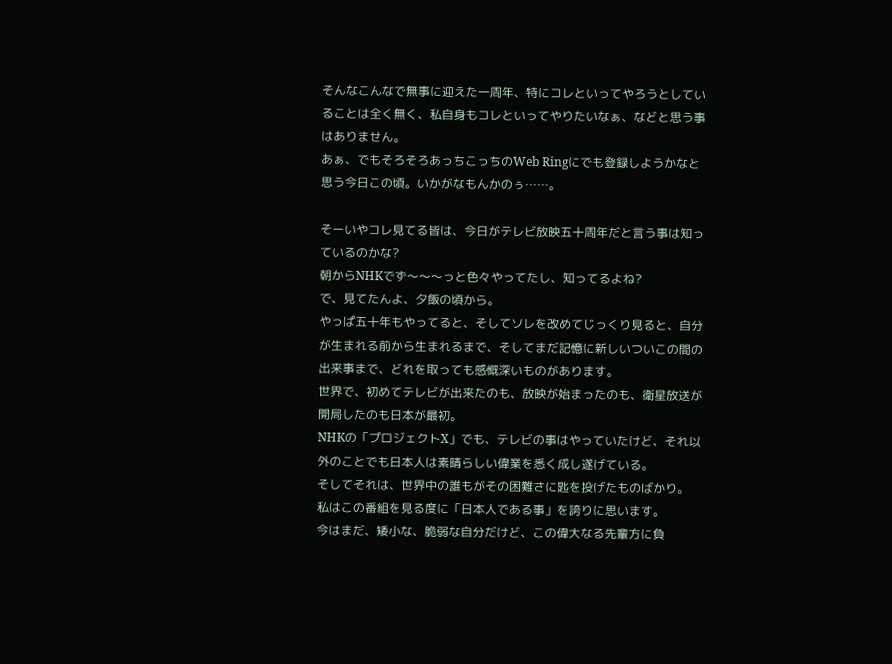そんなこんなで無事に迎えた一周年、特にコレといってやろうとしていることは全く無く、私自身もコレといってやりたいなぁ、などと思う事はありません。
あぁ、でもそろそろあっちこっちのWeb Ringにでも登録しようかなと思う今日この頃。いかがなもんかのぅ……。

そーいやコレ見てる皆は、今日がテレビ放映五十周年だと言う事は知っているのかな?
朝からNHKでず〜〜〜っと色々やってたし、知ってるよね?
で、見てたんよ、夕飯の頃から。
やっぱ五十年もやってると、そしてソレを改めてじっくり見ると、自分が生まれる前から生まれるまで、そしてまだ記憶に新しいついこの間の出来事まで、どれを取っても感慨深いものがあります。
世界で、初めてテレビが出来たのも、放映が始まったのも、衛星放送が開局したのも日本が最初。
NHKの「プロジェクトX」でも、テレビの事はやっていたけど、それ以外のことでも日本人は素晴らしい偉業を悉く成し遂げている。
そしてそれは、世界中の誰もがその困難さに匙を投げたものばかり。
私はこの番組を見る度に「日本人である事」を誇りに思います。
今はまだ、矮小な、脆弱な自分だけど、この偉大なる先輩方に負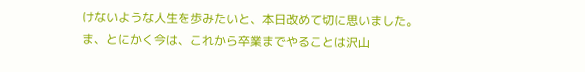けないような人生を歩みたいと、本日改めて切に思いました。
ま、とにかく今は、これから卒業までやることは沢山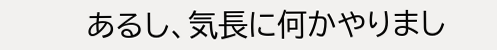あるし、気長に何かやりまし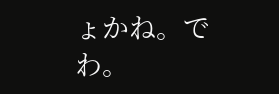ょかね。でわ。